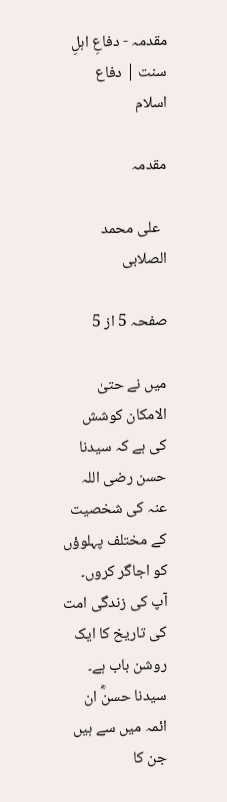مقدمہ - دفاعِ اہلِ سنت | دفاع اسلام

مقدمہ

  علی محمد الصلابی

صفحہ 5 از 5

میں نے حتیٰ الامکان کوشش کی ہے کہ سیدنا حسن رضی اللہ عنہ کی شخصیت کے مختلف پہلوؤں کو اجاگر کروں۔ آپ کی زندگی امت کی تاریخ کا ایک روشن باب ہے۔ سیدنا حسنؓ ان ائمہ میں سے ہیں جن کا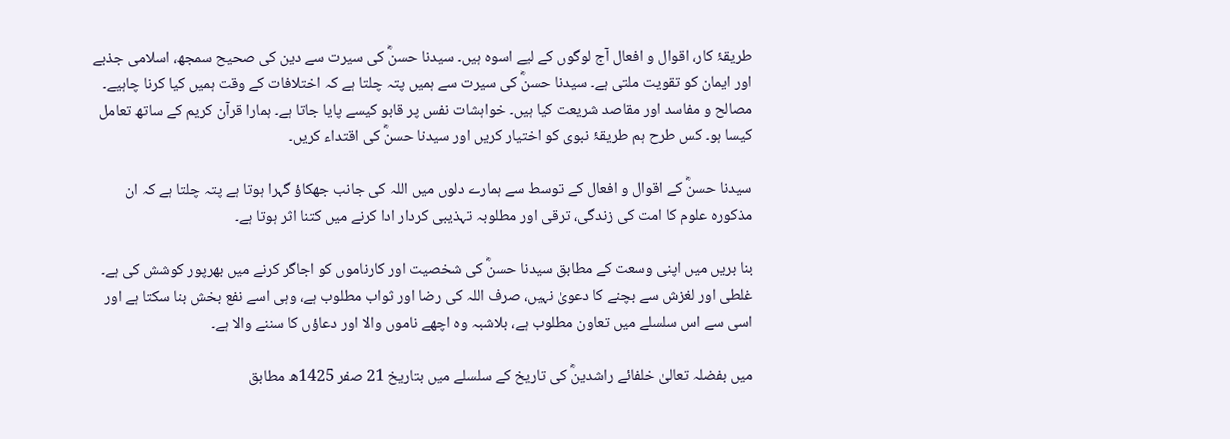طریقۂ کار، اقوال و افعال آج لوگوں کے لیے اسوہ ہیں۔ سیدنا حسنؓ کی سیرت سے دین کی صحیح سمجھ، اسلامی جذبے اور ایمان کو تقویت ملتی ہے۔ سیدنا حسنؓ کی سیرت سے ہمیں پتہ چلتا ہے کہ اختلافات کے وقت ہمیں کیا کرنا چاہیے۔ مصالح و مفاسد اور مقاصد شریعت کیا ہیں۔ خواہشات نفس پر قابو کیسے پایا جاتا ہے۔ ہمارا قرآن کریم کے ساتھ تعامل کیسا ہو۔ کس طرح ہم طریقۂ نبوی کو اختیار کریں اور سیدنا حسنؓ کی اقتداء کریں۔

سیدنا حسنؓ کے اقوال و افعال کے توسط سے ہمارے دلوں میں اللہ کی جانب جھکاؤ گہرا ہوتا ہے پتہ چلتا ہے کہ ان مذکورہ علوم کا امت کی زندگی، ترقی اور مطلوبہ تہذیبی کردار ادا کرنے میں کتنا اثر ہوتا ہے۔

بنا بریں میں اپنی وسعت کے مطابق سیدنا حسنؓ کی شخصیت اور کارناموں کو اجاگر کرنے میں بھرپور کوشش کی ہے۔ غلطی اور لغزش سے بچنے کا دعویٰ نہیں، صرف اللہ کی رضا اور ثواب مطلوب ہے، وہی اسے نفع بخش بنا سکتا ہے اور اسی سے اس سلسلے میں تعاون مطلوب ہے، بلاشبہ وہ اچھے ناموں والا اور دعاؤں کا سننے والا ہے۔

میں بفضلہ تعالیٰ خلفائے راشدینؓ کی تاریخ کے سلسلے میں بتاریخ 21 صفر 1425ھ مطابق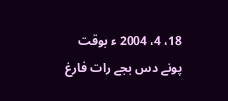18، 4، 2004 ء بوقت پونے دس بجے رات فارغ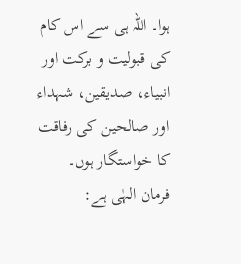ہوا۔ اللہ ہی سے اس کام کی قبولیت و برکت اور انبیاء، صدیقین، شہداء اور صالحین کی رفاقت کا خواستگار ہوں۔ فرمان الہٰی ہے: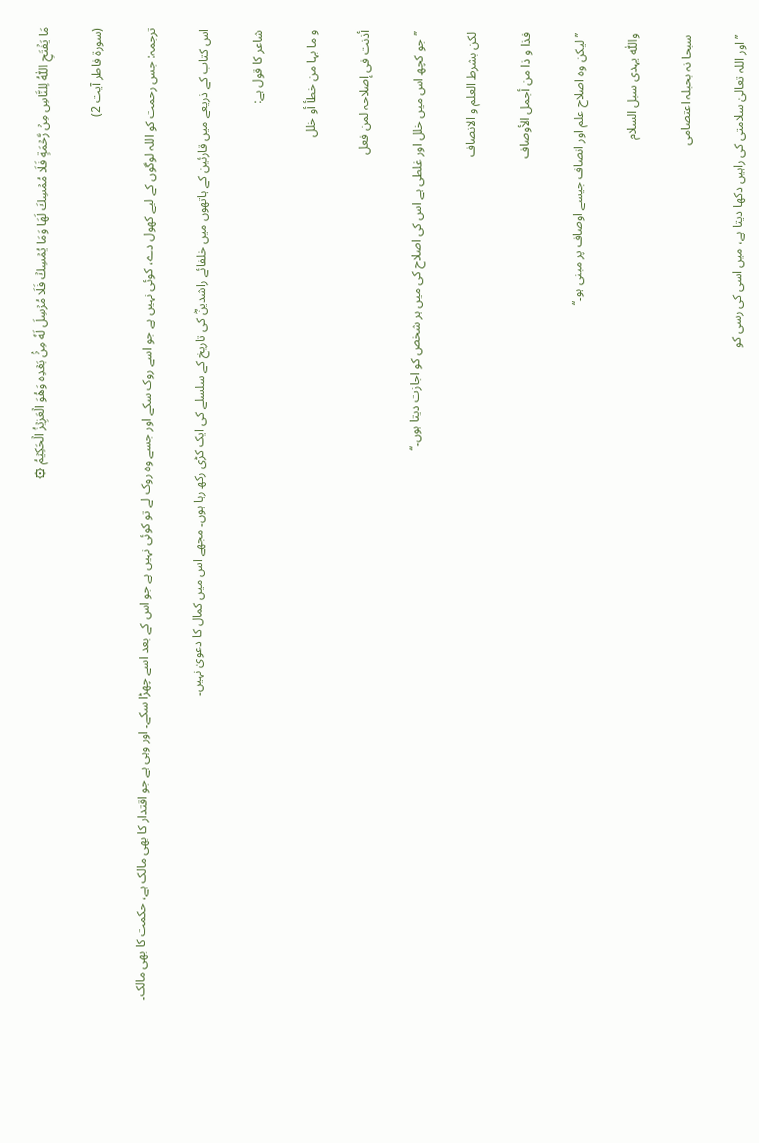مَا يَفۡتَحِ اللّٰهُ لِلنَّاسِ مِنۡ رَّحۡمَةٍ فَلَا مُمۡسِكَ لَهَا وَمَا يُمۡسِكۡ فَلَا مُرۡسِلَ لَهٗ مِنۡۢ بَعۡدِه وَهُوَ الۡعَزِيۡزُ الۡحَكِيۡمُ ۞

(سورۃ فاطر آیت 2)

ترجمہ: جس رحمت کو اللہ لوگوں کے لیے کھول دے، کوئی نہیں ہے جو اسے روک سکے اور جسے وہ روک لے تو کوئی نہیں ہے جو اس کے بعد اسے چھڑا سکے۔ اور وہی ہے جو اقتدار کا بھی مالک ہے، حکمت کا بھی مالک۔

اس کتاب کے ذریعے میں قارئین کے ہاتھوں میں خلفائے راشدینؓ کی تاریخ کے سلسلے کی ایک کڑی رکھ رہا ہوں۔ مجھے اس میں کمال کا دعویٰ نہیں۔

شاعر کا قول ہے:

و ما بہا من خطأ أو خلل

أذنت فی إصلاحہ لمن فعل

’’جو کچھ اس میں خلل اور غلطی ہے اس کی اصلاح کی میں ہر شخص کو اجازت دیتا ہوں۔‘‘

لکن بشرط العلم و الانصاف

فذا و ذا من أجمل الأوصاف

’’لیکن وہ اصلاح علم اور انصاف جیسے اوصاف پر مبنی ہو۔‘‘

واللّٰه یہدی سبل السلام

سبحا نہ بحبلہ اعتصامی

’’ اور اللہ تعالیٰ سلامتی کی راہیں دکھا دیتا ہے، میں اسی کی رسی کو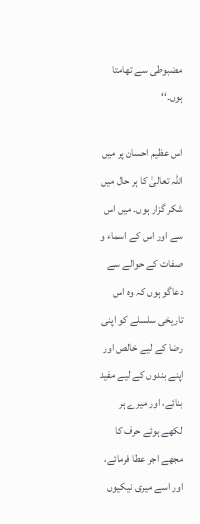مضبوطی سے تھامتا ہوں۔‘‘

اس عظیم احسان پر میں اللہ تعالیٰ کا ہر حال میں شکر گزار ہوں۔ میں اس سے اور اس کے اسماء و صفات کے حوالے سے دعاگو ہوں کہ وہ اس تاریخی سلسلے کو اپنی رضا کے لیے خالص اور اپنے بندوں کے لیے مفید بنائے، اور میرے ہر لکھے ہوئے حرف کا مجھے اجر عطا فرمائے، اور اسے میری نیکیوں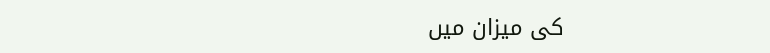کی میزان میں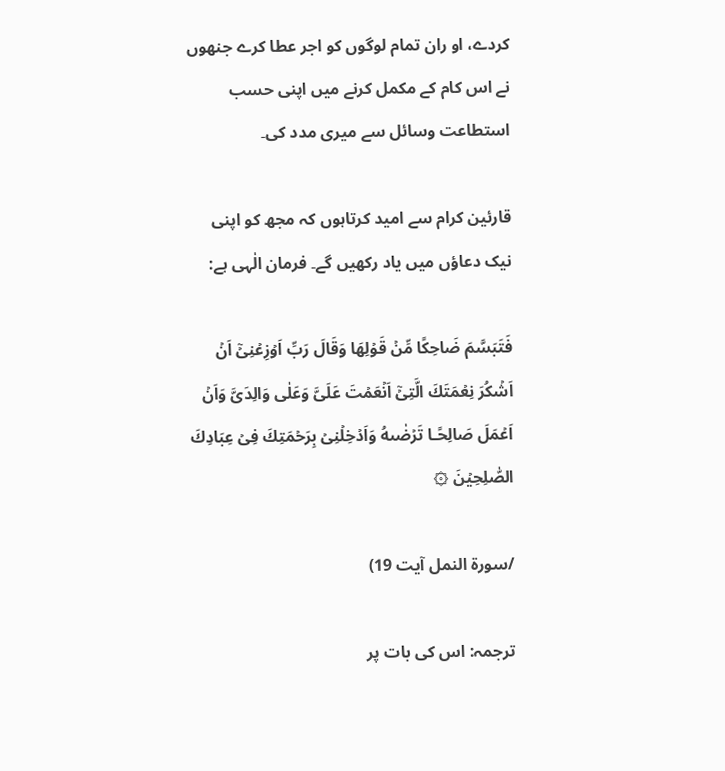کردے، او ران تمام لوگوں کو اجر عطا کرے جنھوں نے اس کام کے مکمل کرنے میں اپنی حسب استطاعت وسائل سے میری مدد کی۔

قارئین کرام سے امید کرتاہوں کہ مجھ کو اپنی نیک دعاؤں میں یاد رکھیں گے۔ فرمان الٰہی ہے:

فَتَبَسَّمَ ضَاحِكًا مِّنۡ قَوۡلِهَا وَقَالَ رَبِّ اَوۡزِعۡنِىۡۤ اَنۡ اَشۡكُرَ نِعۡمَتَكَ الَّتِىۡۤ اَنۡعَمۡتَ عَلَىَّ وَعَلٰى وَالِدَىَّ وَاَنۡ اَعۡمَلَ صَالِحًـا تَرۡضٰٮهُ وَاَدۡخِلۡنِىۡ بِرَحۡمَتِكَ فِىۡ عِبَادِكَ الصّٰلِحِيۡنَ ۞

/سورۃ النمل آیت 19)

ترجمہ: اس کی بات پر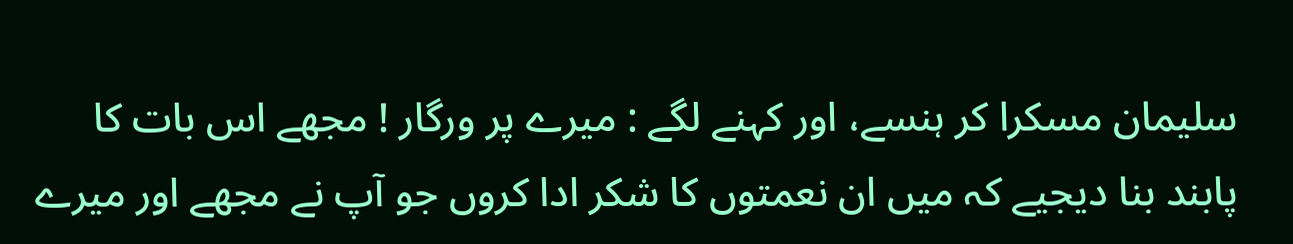سلیمان مسکرا کر ہنسے، اور کہنے لگے : میرے پر ورگار ! مجھے اس بات کا پابند بنا دیجیے کہ میں ان نعمتوں کا شکر ادا کروں جو آپ نے مجھے اور میرے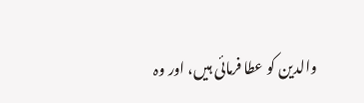والدین کو عطا فرمائی ہیں، اور وہ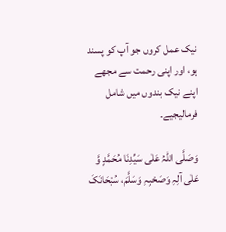نیک عمل کروں جو آپ کو پسند ہو، اور اپنی رحمت سے مجھے اپنے نیک بندوں میں شامل فرمالیجیے۔

وَصَلَّی اللّٰہُ عَلٰی سَیِّدِنَا مُحَمَّدٍ وَّ عَلٰی آلِہِ وَصَحْبِہِ وَسَلَّمَ، سُبْحَانَکَ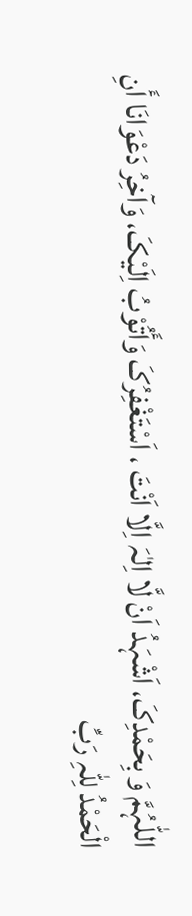اللّٰہُمَّ وَ بِحَمْدِکَ، اَشْہَدُ اَنْ لَّا اِلٰہَ اِلَّا اَنْتَ ، اَسْتَغْفِرُکَ وَأَتُوْبُ اِلَیْکَ، وَآخِرُ دَعْوَانَا أَنِ الْحَمْدُ لِلّٰہِ رَبِّ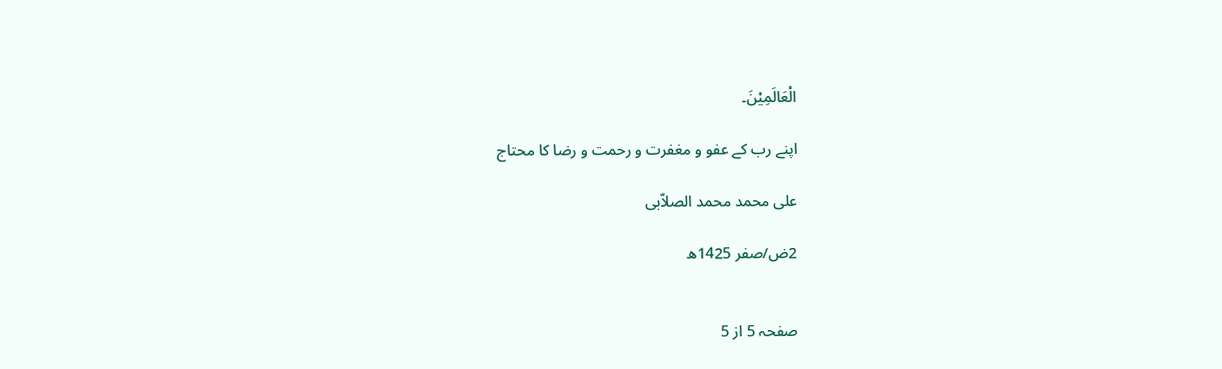الْعَالَمِیْنَ۔

اپنے رب کے عفو و مغفرت و رحمت و رضا کا محتاج

علی محمد محمد الصلاّبی

2ض/صفر 1425ھ


صفحہ 5 از 5